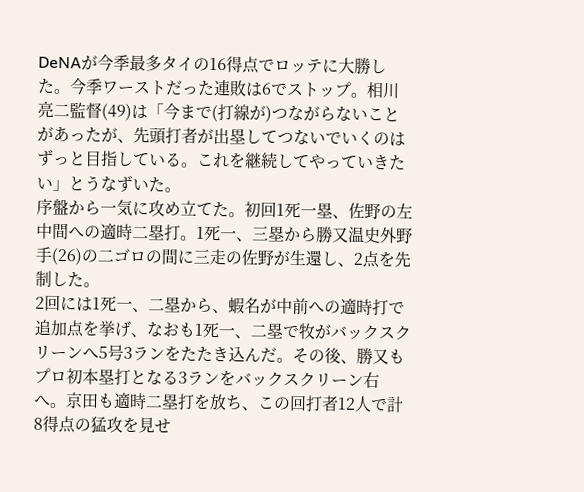DeNAが今季最多タイの16得点でロッテに大勝した。今季ワーストだった連敗は6でストップ。相川亮二監督(49)は「今まで(打線が)つながらないことがあったが、先頭打者が出塁してつないでいくのはずっと目指している。これを継続してやっていきたい」とうなずいた。
序盤から一気に攻め立てた。初回1死一塁、佐野の左中間への適時二塁打。1死一、三塁から勝又温史外野手(26)の二ゴロの間に三走の佐野が生還し、2点を先制した。
2回には1死一、二塁から、蝦名が中前への適時打で追加点を挙げ、なおも1死一、二塁で牧がバックスクリーンへ5号3ランをたたき込んだ。その後、勝又もプロ初本塁打となる3ランをバックスクリーン右へ。京田も適時二塁打を放ち、この回打者12人で計8得点の猛攻を見せ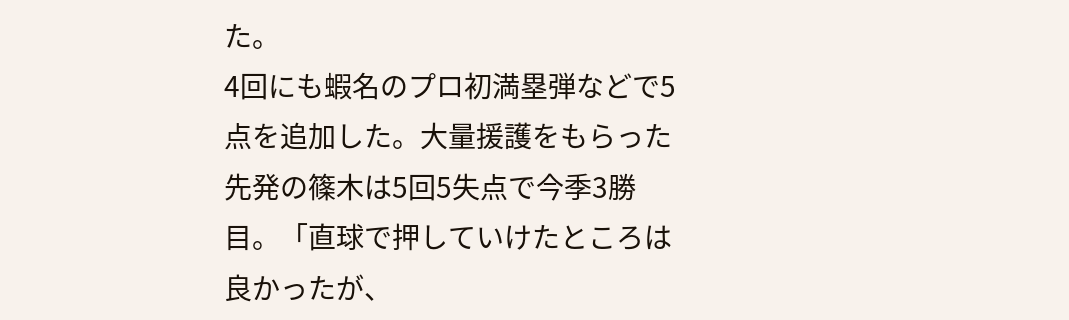た。
4回にも蝦名のプロ初満塁弾などで5点を追加した。大量援護をもらった先発の篠木は5回5失点で今季3勝目。「直球で押していけたところは良かったが、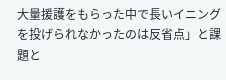大量援護をもらった中で長いイニングを投げられなかったのは反省点」と課題と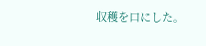収穫を口にした。